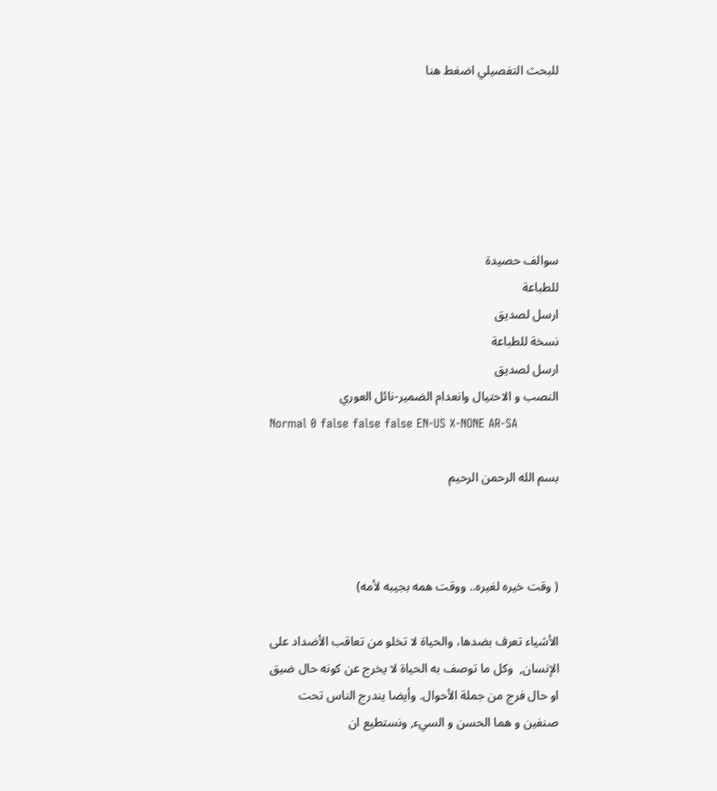للبحث التفصيلي اضغط هنا






سوالف حصيدة
للطباعة
ارسل لصديق
نسخة للطباعة
ارسل لصديق
النصب و الاحتيال وانعدام الضمير-نائل العوري
Normal 0 false false false EN-US X-NONE AR-SA

بسم الله الرحمن الرحيم



( وقت خيره لغيره.. ووقت همه بجيبه لأمه)

الأشياء تعرف بضدها، والحياة لا تخلو من تعاقب الأضداد على الإنسان,  وكل ما توصف به الحياة لا يخرج عن كونه حال ضيق او حال فرج من جملة الأحوال. وأيضا يندرج الناس تحت صنفين و هما الحسن و السيء, ونستطيع ان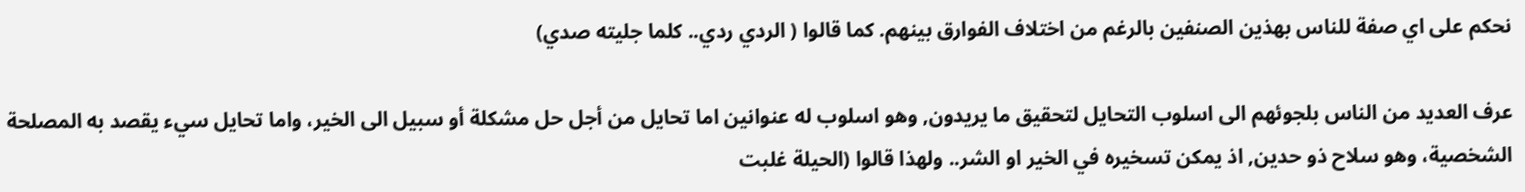نحكم على اي صفة للناس بهذين الصنفين بالرغم من اختلاف الفوارق بينهم. كما قالوا ( الردي ردي.. كلما جليته صدي)

عرف العديد من الناس بلجوئهم الى اسلوب التحايل لتحقيق ما يريدون, وهو اسلوب له عنوانين اما تحايل من أجل حل مشكلة أو سبيل الى الخير، واما تحايل سيء يقصد به المصلحة الشخصية، وهو سلاح ذو حدين, اذ يمكن تسخيره في الخير او الشر.. ولهذا قالوا (الحيلة غلبت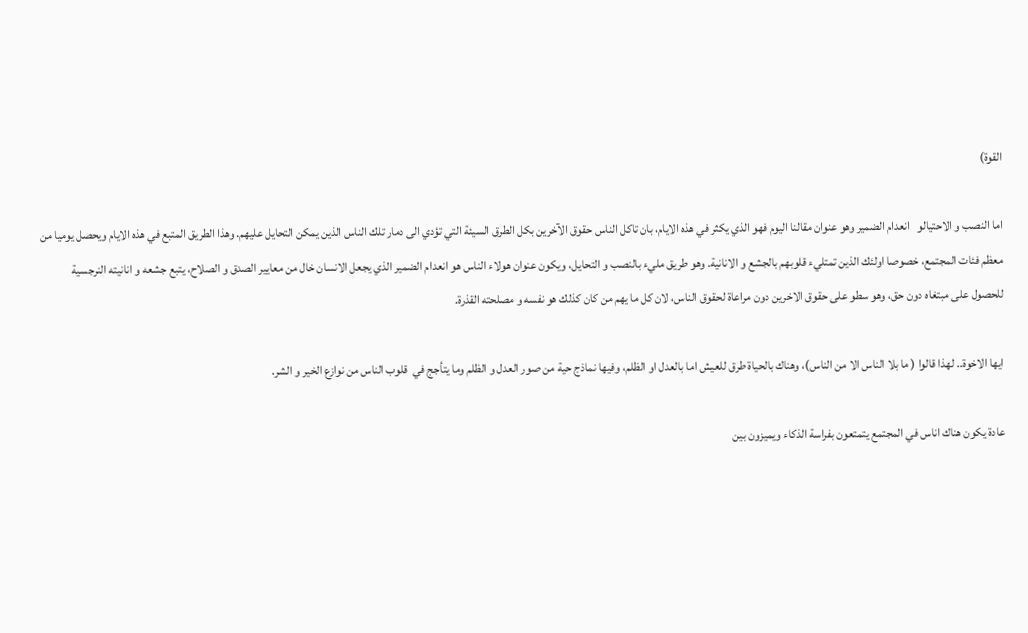القوة)

اما النصب و الاحتيالو   انعدام الضمير وهو عنوان مقالنا اليوم فهو الذي يكثر في هذه الايام، بان تاكل الناس حقوق الآخرين بكل الطرق السيئة التي تؤدي الى دمار تلك الناس الذين يمكن التحايل عليهم. وهذا الطريق المتبع في هذه الايام ويحصل يوميا من معظم فئات المجتمع، خصوصا اولئك الذين تمتليء قلوبهم بالجشع و الانانية. وهو طريق مليء بالنصب و التحايل، ويكون عنوان هولاء الناس هو انعدام الضمير الذي يجعل الانسان خال من معايير الصدق و الصلاح، يتبع جشعه و انانيته النرجسية للحصول على مبتغاه دون حق، وهو سطو على حقوق الاخرين دون مراعاة لحقوق الناس، لان كل ما يهم من كان كذلك هو نفسه و مصلحته القذرة.

ايها الاخوة.. لهذا قالوا ( ما بلا الناس الا من الناس)، وهناك بالحياة طرق للعيش اما بالعدل او الظلم، وفيها نماذج حية من صور العدل و الظلم وما يتأجج في  قلوب الناس من نوازع الخير و الشر.

عادة يكون هناك اناس في المجتمع يتمتعون بفراسة الذكاء ويميزون بين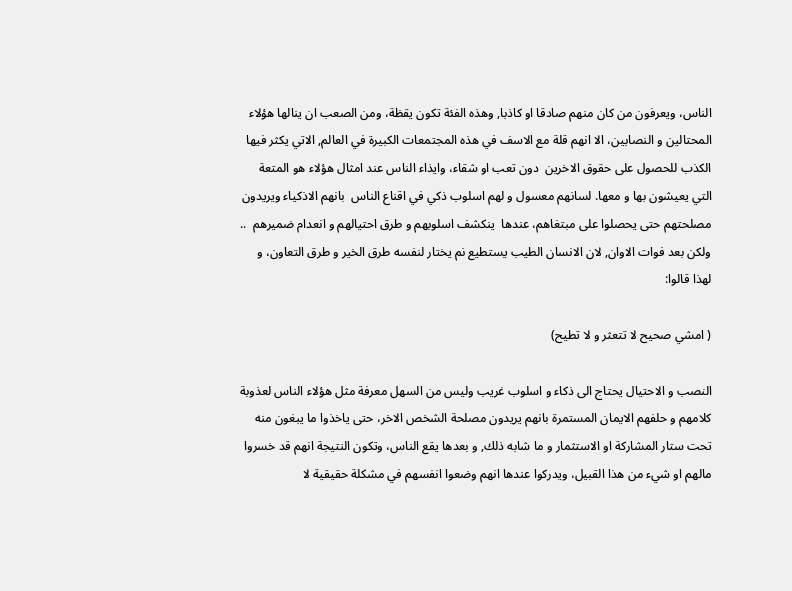الناس، ويعرفون من كان منهم صادقا او كاذبا, وهذه الفئة تكون يقظة، ومن الصعب ان ينالها هؤلاء المحتالين و النصابين، الا انهم قلة مع الاسف في هذه المجتمعات الكبيرة في العالم, الاتي يكثر فيها  الكذب للحصول على حقوق الاخرين  دون تعب او شقاء، وايذاء الناس عند امثال هؤلاء هو المتعة التي يعيشون بها و معها. لسانهم معسول و لهم اسلوب ذكي في اقناع الناس  بانهم الاذكياء ويريدون مصلحتهم حتى يحصلوا على مبتغاهم، عندها  ينكشف اسلوبهم و طرق احتيالهم و انعدام ضميرهم  .. ولكن بعد فوات الاوان, لان الانسان الطيب يستطيع نم يختار لنفسه طرق الخير و طرق التعاون، و لهذا قالوا:

( امشي صحيح لا تتعثر و لا تطيح)

النصب و الاحتيال يحتاج الى ذكاء و اسلوب غريب وليس من السهل معرفة مثل هؤلاء الناس لعذوبة كلامهم و حلفهم الايمان المستمرة بانهم يريدون مصلحة الشخص الاخر، حتى ياخذوا ما يبغون منه تحت ستار المشاركة او الاستثمار و ما شابه ذلك, و بعدها يقع الناس، وتكون النتيجة انهم قد خسروا مالهم او شيء من هذا القبيل، ويدركوا عندها انهم وضعوا انفسهم في مشكلة حقيقية لا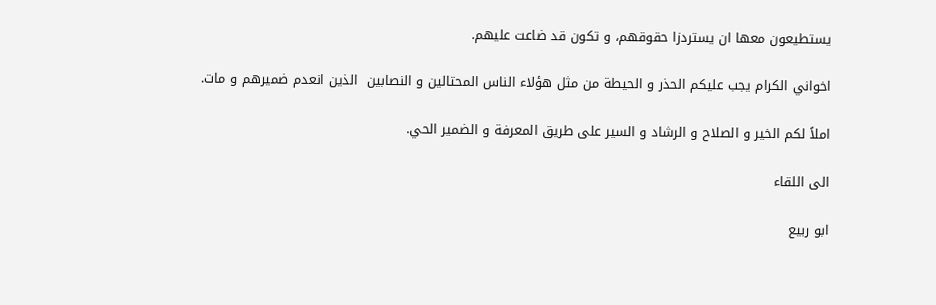يستطيعون معها ان يستردزا حقوقهم، و تكون قد ضاعت عليهم.

اخواني الكرام يجب عليكم الحذر و الحيطة من مثل هؤلاء الناس المحتالين و النصابين  الذين انعدم ضميرهم و مات.

املاً لكم الخير و الصلاح و الرشاد و السير على طريق المعرفة و الضمير الحي.

الى اللقاء

ابو ربيع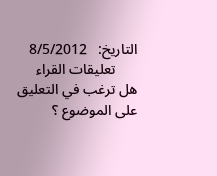التاريخ:   8/5/2012
      تعليقات القراء
هل ترغب في التعليق على الموضوع ؟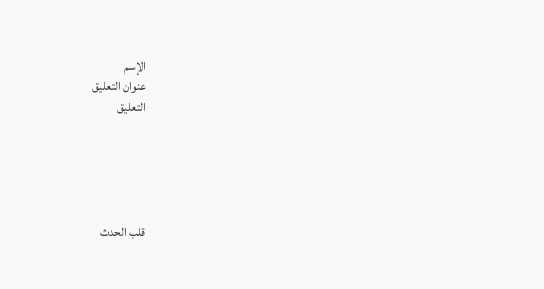الإسم
عنوان التعليق
التعليق





قلب الحدث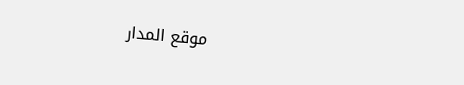موقع المدار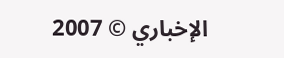الإخباري © 2007